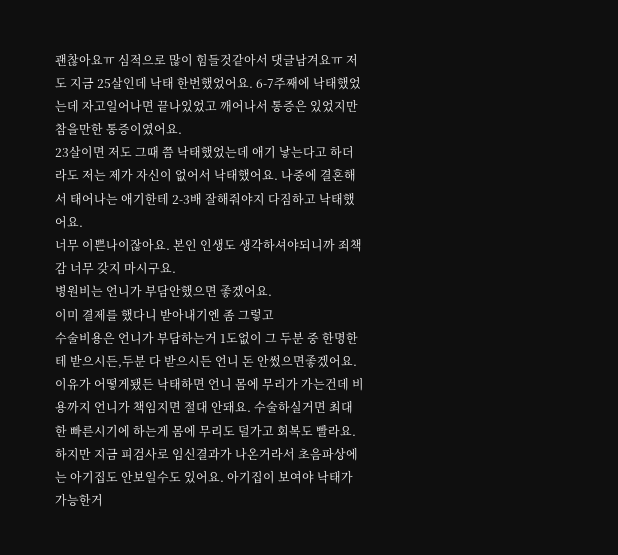괜찮아요ㅠ 심적으로 많이 힘들것같아서 댓글남겨요ㅠ 저도 지금 25살인데 낙태 한번했었어요. 6-7주째에 낙태했었는데 자고일어나면 끝나있었고 깨어나서 통증은 있었지만 참을만한 통증이였어요.
23살이면 저도 그때 쯤 낙태했었는데 애기 낳는다고 하더라도 저는 제가 자신이 없어서 낙태했어요. 나중에 결혼해서 태어나는 애기한테 2-3배 잘해줘야지 다짐하고 낙태했어요.
너무 이쁜나이잖아요. 본인 인생도 생각하셔야되니까 죄책감 너무 갖지 마시구요.
병원비는 언니가 부담안했으면 좋겠어요.
이미 결제를 했다니 받아내기엔 좀 그렇고
수술비용은 언니가 부담하는거 1도없이 그 두분 중 한명한테 받으시든,두분 다 받으시든 언니 돈 안썼으면좋겠어요. 이유가 어떻게됐든 낙태하면 언니 몸에 무리가 가는건데 비용까지 언니가 책임지면 절대 안돼요. 수술하실거면 최대한 빠른시기에 하는게 몸에 무리도 덜가고 회복도 빨라요. 하지만 지금 피검사로 임신결과가 나온거라서 초음파상에는 아기집도 안보일수도 있어요. 아기집이 보여야 낙태가 가능한거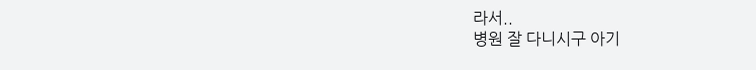라서..
병원 잘 다니시구 아기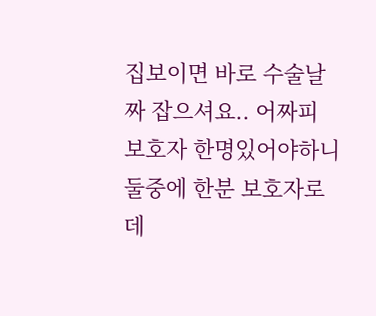집보이면 바로 수술날짜 잡으셔요.. 어짜피 보호자 한명있어야하니 둘중에 한분 보호자로 데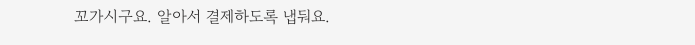꼬가시구요. 알아서 결제하도록 냅둬요.